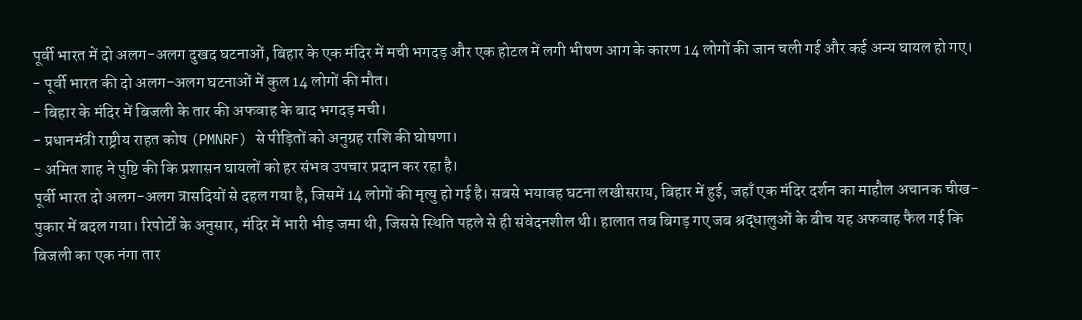पूर्वी भारत में दो अलग-अलग दुखद घटनाओं, बिहार के एक मंदिर में मची भगदड़ और एक होटल में लगी भीषण आग के कारण 14 लोगों की जान चली गई और कई अन्य घायल हो गए।
- पूर्वी भारत की दो अलग-अलग घटनाओं में कुल 14 लोगों की मौत।
- बिहार के मंदिर में बिजली के तार की अफवाह के बाद भगदड़ मची।
- प्रधानमंत्री राष्ट्रीय राहत कोष (PMNRF) से पीड़ितों को अनुग्रह राशि की घोषणा।
- अमित शाह ने पुष्टि की कि प्रशासन घायलों को हर संभव उपचार प्रदान कर रहा है।
पूर्वी भारत दो अलग-अलग त्रासदियों से दहल गया है, जिसमें 14 लोगों की मृत्यु हो गई है। सबसे भयावह घटना लखीसराय, बिहार में हुई, जहाँ एक मंदिर दर्शन का माहौल अचानक चीख-पुकार में बदल गया। रिपोर्टों के अनुसार, मंदिर में भारी भीड़ जमा थी, जिससे स्थिति पहले से ही संवेदनशील थी। हालात तब बिगड़ गए जब श्रद्धालुओं के बीच यह अफवाह फैल गई कि बिजली का एक नंगा तार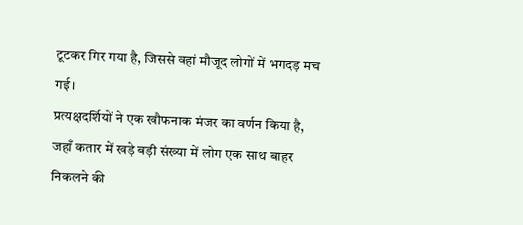टूटकर गिर गया है, जिससे वहां मौजूद लोगों में भगदड़ मच गई।
प्रत्यक्षदर्शियों ने एक खौफनाक मंजर का वर्णन किया है, जहाँ कतार में खड़े बड़ी संख्या में लोग एक साथ बाहर निकलने की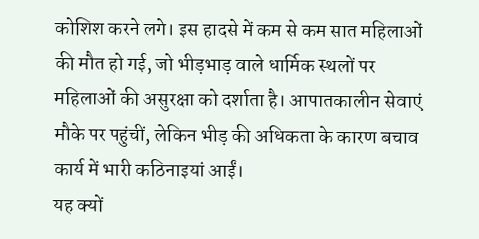कोशिश करने लगे। इस हादसे में कम से कम सात महिलाओं की मौत हो गई, जो भीड़भाड़ वाले धार्मिक स्थलों पर महिलाओं की असुरक्षा को दर्शाता है। आपातकालीन सेवाएं मौके पर पहुंचीं, लेकिन भीड़ की अधिकता के कारण बचाव कार्य में भारी कठिनाइयां आईं।
यह क्यों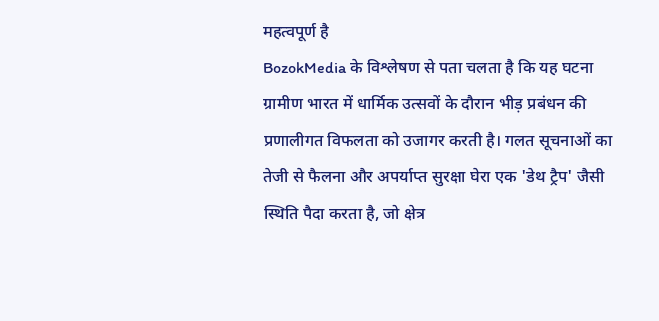महत्वपूर्ण है
BozokMedia के विश्लेषण से पता चलता है कि यह घटना ग्रामीण भारत में धार्मिक उत्सवों के दौरान भीड़ प्रबंधन की प्रणालीगत विफलता को उजागर करती है। गलत सूचनाओं का तेजी से फैलना और अपर्याप्त सुरक्षा घेरा एक 'डेथ ट्रैप' जैसी स्थिति पैदा करता है, जो क्षेत्र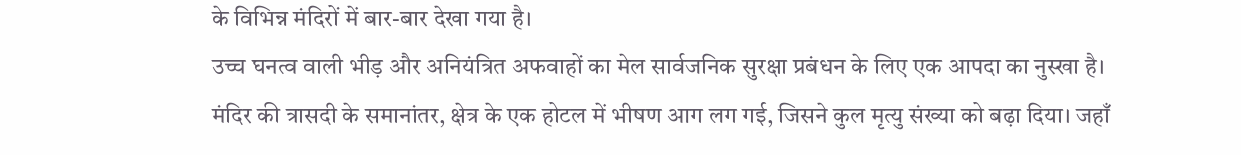के विभिन्न मंदिरों में बार-बार देखा गया है।
उच्च घनत्व वाली भीड़ और अनियंत्रित अफवाहों का मेल सार्वजनिक सुरक्षा प्रबंधन के लिए एक आपदा का नुस्खा है।
मंदिर की त्रासदी के समानांतर, क्षेत्र के एक होटल में भीषण आग लग गई, जिसने कुल मृत्यु संख्या को बढ़ा दिया। जहाँ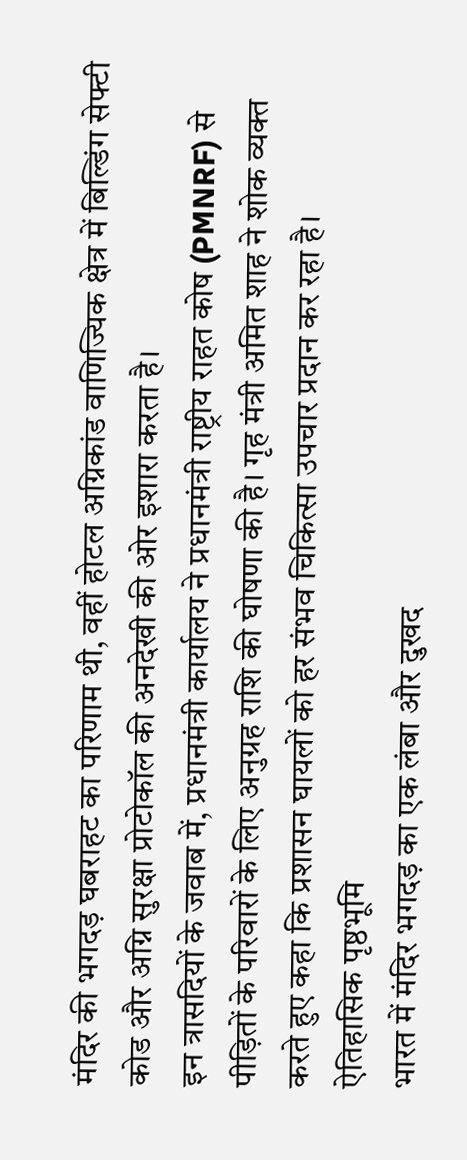मंदिर की भगदड़ घबराहट का परिणाम थी, वहीं होटल अग्निकांड वाणिज्यिक क्षेत्र में बिल्डिंग सेफ्टी कोड और अग्नि सुरक्षा प्रोटोकॉल की अनदेखी की ओर इशारा करता है।
इन त्रासदियों के जवाब में, प्रधानमंत्री कार्यालय ने प्रधानमंत्री राष्ट्रीय राहत कोष (PMNRF) से पीड़ितों के परिवारों के लिए अनुग्रह राशि की घोषणा की है। गृह मंत्री अमित शाह ने शोक व्यक्त करते हुए कहा कि प्रशासन घायलों को हर संभव चिकित्सा उपचार प्रदान कर रहा है।
ऐतिहासिक पृष्ठभूमि
भारत में मंदिर भगदड़ का एक लंबा और दुखद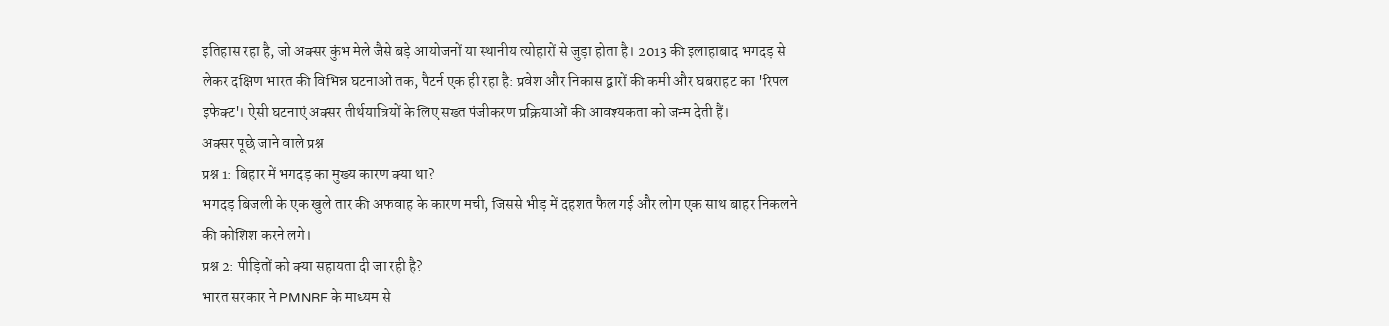इतिहास रहा है, जो अक्सर कुंभ मेले जैसे बड़े आयोजनों या स्थानीय त्योहारों से जुड़ा होता है। 2013 की इलाहाबाद भगदड़ से लेकर दक्षिण भारत की विभिन्न घटनाओं तक, पैटर्न एक ही रहा है: प्रवेश और निकास द्वारों की कमी और घबराहट का 'रिपल इफेक्ट'। ऐसी घटनाएं अक्सर तीर्थयात्रियों के लिए सख्त पंजीकरण प्रक्रियाओं की आवश्यकता को जन्म देती हैं।
अक्सर पूछे जाने वाले प्रश्न
प्रश्न 1: बिहार में भगदड़ का मुख्य कारण क्या था?
भगदड़ बिजली के एक खुले तार की अफवाह के कारण मची, जिससे भीड़ में दहशत फैल गई और लोग एक साथ बाहर निकलने की कोशिश करने लगे।
प्रश्न 2: पीड़ितों को क्या सहायता दी जा रही है?
भारत सरकार ने PMNRF के माध्यम से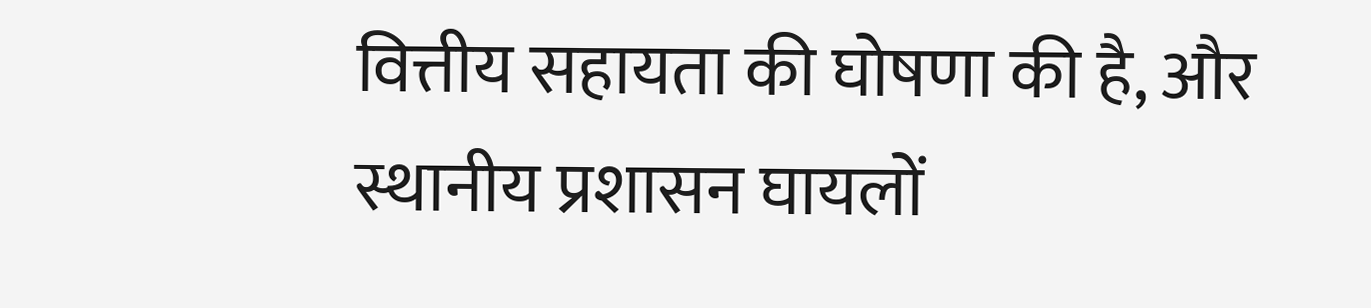वित्तीय सहायता की घोषणा की है, और स्थानीय प्रशासन घायलों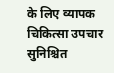के लिए व्यापक चिकित्सा उपचार सुनिश्चित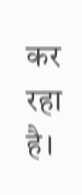कर रहा है।